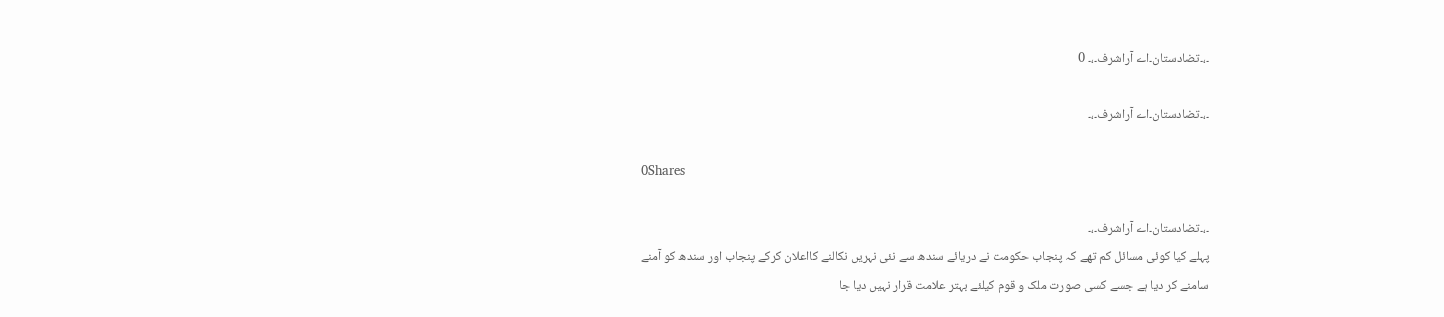۔،۔تضادستان۔اے آراشرف۔،۔ 0

۔،۔تضادستان۔اے آراشرف۔،۔

0Shares

۔،۔تضادستان۔اے آراشرف۔،۔
پہلے کیا کوئی مسائل کم تھے کہ پنجاب حکومت نے دریائے سندھ سے نئی نہریں نکالنے کااعلان کرکے پنجاب اور سندھ کو آمنے سامنے کر دیا ہے جسے کسی صورت ملک و قوم کیلئے بہتر علامت قرار نہیں دیا جا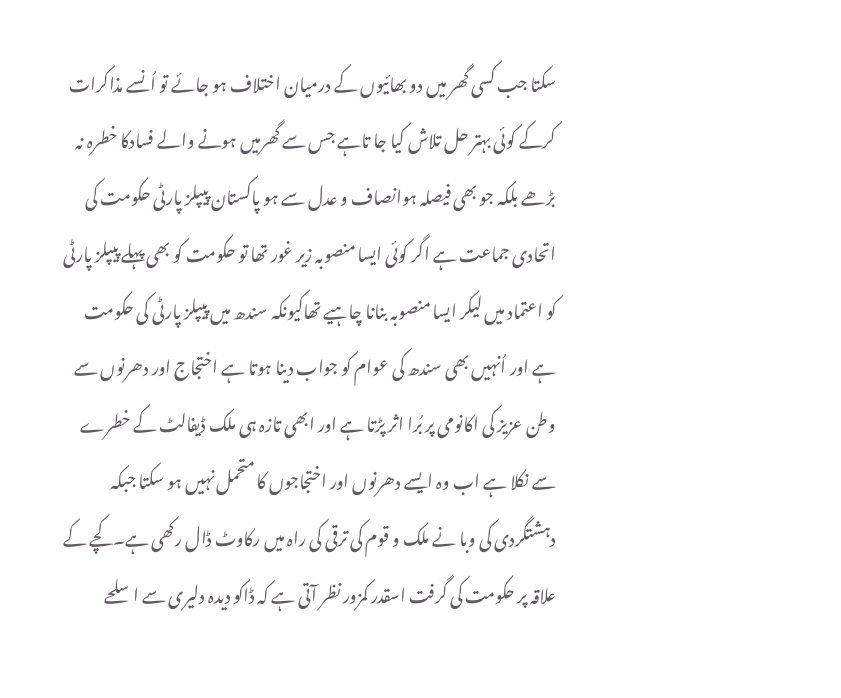سکتا جب کسی گھر میں دو بھائیوں کے درمیان اختلاف ہو جائے تو اُنسے مذاکرات کرکے کوئی بہتر حل تلاش کیا جا تاہے جس سے گھرمیں ہونے والے فسادکا خطرہ نہ بڑھے بلکہ جو بھی فیصلہ ہوانصاف و عدل سے ہو پاکستان پیپلز پارٹی حکومت کی اتحادی جماعت ہے اگر کوئی ایسا منصوبہ زیر غور تھا تو حکومت کو بھی پہلے پیپلز پارٹی کو اعتماد میں لیکر ایسا منصوبہ بنانا چاہیے تھاکیونکہ سندھ میں پیپلز پارٹی کی حکومت ہے اور اُنہیں بھی سندھ کی عوام کو جواب دینا ہوتا ہے اختجاج اور دھرنوں سے وطن عزیز کی اکانومی پر بُرا اثر پڑتا ہے اور ابھی تازہ ہی ملک ڈیفالٹ کے خطرے سے نکلا ہے اب وہ ایسے دھرنوں اور اختجاجوں کا متحمل نہیں ہو سکتا جبکہ دہشتگردی کی وبا نے ملک و قوم کی ترقی کی راہ میں رکاوٹ ڈال رکھی ہے۔کچے کے علاقہ پر حکومت کی گرفت اسقدر کمزور نظر آتی ہے کہ ڈاکو دیدہ دلیری سے اسلحے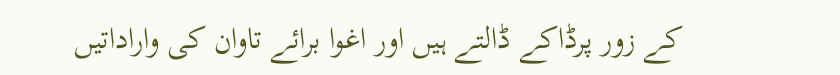کے زور پرڈاکے ڈالتے ہیں اور اغوا برائے تاوان کی واراداتیں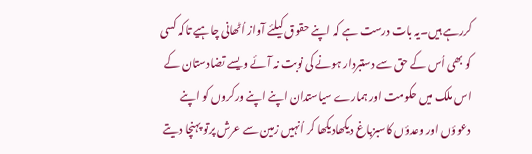کررہے ہیں۔یہ بات درست ہے کہ اپنے حقوق کیلئے آواز اُٹھانی چاہیے تاکہ کسی کو بھی اُس کے حق سے دستبردار ہونے کی نوبت نہ آئے ویسے تضادستان کے اس ملک میں حکومت اور ہمارے سیاستدان اپنے اپنے ورکروں کو اپنے دعوؤں اور وعدؤں کاسبزباغ دیکھادیکھا کر اُنہیں زمین سے عرش پرتو پہنچا دیتے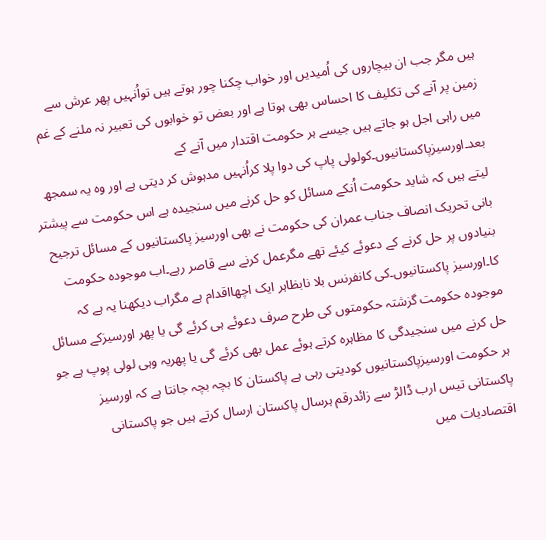ہیں مگر جب ان بیچاروں کی اُمیدیں اور خواب چکنا چور ہوتے ہیں تواُنہیں پھر عرش سے زمین پر آنے کی تکلیف کا احساس بھی ہوتا ہے اور بعض تو خوابوں کی تعبیر نہ ملنے کے غم میں راہی اجل ہو جاتے ہیں جیسے ہر حکومت اقتدار میں آنے کے بعد۔اورسیزپاکستانیوں۔کولولی پاپ کی دوا پلا کراُنہیں مدہوش کر دیتی ہے اور وہ یہ سمجھ لیتے ہیں کہ شاید حکومت اُنکے مسائل کو حل کرنے میں سنجیدہ ہے اس حکومت سے پیشتر بانی تحریک انصاف جناب عمران کی حکومت نے بھی اورسیز پاکستانیوں کے مسائل ترجیح بنیادوں پر حل کرنے کے دعوئے کیئے تھے مگرعمل کرنے سے قاصر رہے۔اب موجودہ حکومت کا۔اورسیز پاکستانیوں۔کی کانفرنس بلا نابظاہر ایک اچھااقدام ہے مگراب دیکھنا یہ ہے کہ موجودہ حکومت گزشتہ حکومتوں کی طرح صرف دعوئے ہی کرئے گی یا پھر اورسیزکے مسائل حل کرنے میں سنجیدگی کا مظاہرہ کرتے ہوئے عمل بھی کرئے گی یا پھریہ وہی لولی پوپ ہے جو ہر حکومت اورسیزپاکستانیوں کودیتی رہی ہے پاکستان کا بچہ بچہ جانتا ہے کہ اورسیز پاکستانی تیس ارب ڈالڑ سے زائدرقم ہرسال پاکستان ارسال کرتے ہیں جو پاکستانی اقتصادیات میں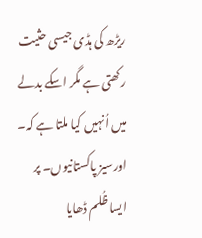ریڑھ کی ہڈی جیسی حثیت رکھتی ہے مگر اسکے بدلے میں اُنہیں کیا ملتا ہے کہ۔ اورسیز پاکستانیوں۔ پر ایسا ظُلم ڈھایا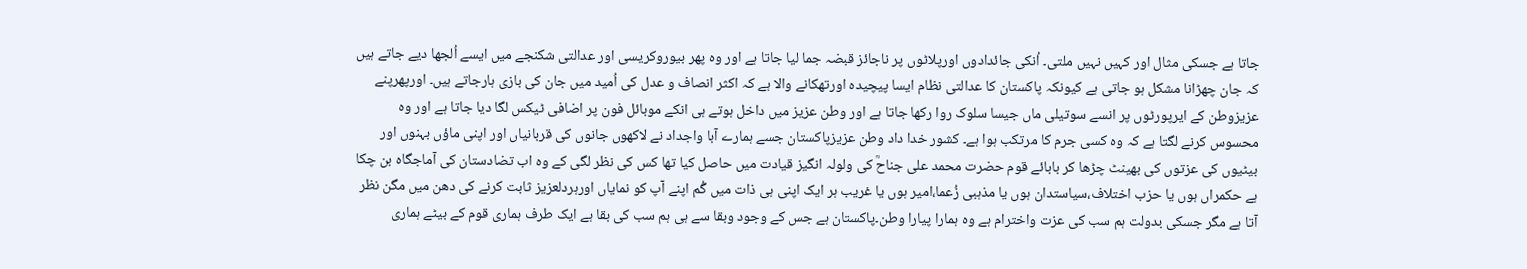جاتا ہے جسکی مثال اور کہیں نہیں ملتی۔ اُنکی جائدادوں اورپلاٹوں پر ناجائز قبضہ جما لیا جاتا ہے اور وہ پھر بیوروکریسی اور عدالتی شکنجے میں ایسے اُلجھا دیے جاتے ہیں کہ جان چھڑانا مشکل ہو جاتی ہے کیونکہ پاکستان کا عدالتی نظام ایسا پیچیدہ اورتھکانے والا ہے کہ اکثر انصاف و عدل کی اُمید میں جان کی بازی ہارجاتے ہیں۔ اورپھرپنے عزیزوطن کے ایرپورٹوں پر انسے سوتیلی ماں جیسا سلوک روا رکھا جاتا ہے اور وطن عزیز میں داخل ہوتے ہی انکے موبائل فون پر اضافی ٹیکس لگا دیا جاتا ہے اور وہ محسوس کرنے لگتا ہے کہ وہ کسی جرم کا مرتکب ہوا ہے۔ کشور خدا داد وطن عزیزپاکستان جسے ہمارے آبا واجداد نے لاکھوں جانوں کی قربانیاں اور اپنی ماؤں بہنوں اور بیٹیوں کی عزتوں کی بھینٹ چڑھا کر بابائے قوم حضرت محمد علی جناحؒ کی ولولہ انگیز قیادت میں حاصل کیا تھا کس کی نظر لگی کے وہ اب تضادستان کی آماجگاہ بن چکا ہے حکمراں ہوں یا حزب اختلاف،سیاستدان ہوں یا مذہبی زُعما،امیر ہوں یا غریب ہر ایک اپنی ہی ذات میں گُم اپنے آپ کو نمایاں اورہردلعزیز ثابت کرنے کی دھن میں مگن نظر آتا ہے مگر جسکی بدولت ہم سب کی عزت واخترام ہے وہ ہمارا پیارا وطن۔پاکستان ہے جس کے وجود وبقا سے ہی ہم سب کی بقا ہے ایک طرف ہماری قوم کے بیٹے ہماری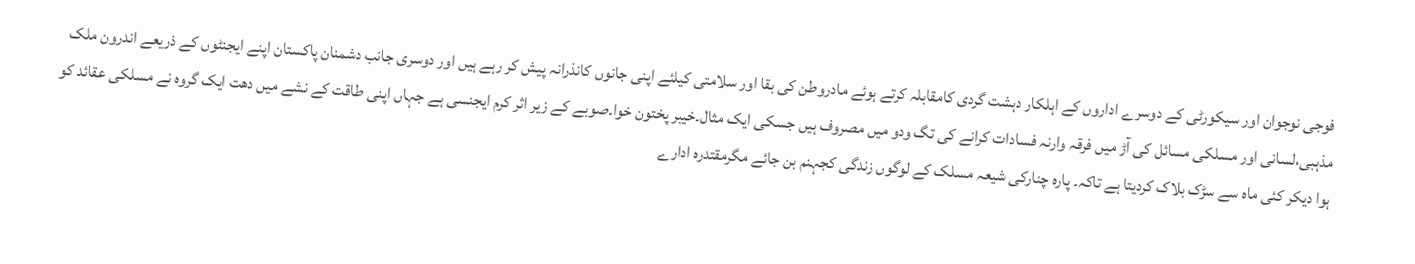فوجی نوجوان اور سیکورٹی کے دوسرے اداروں کے اہلکار دہشت گردی کامقابلہ کرتے ہوئے مادروطن کی بقا اور سلامتی کیلئے اپنی جانوں کانذرانہ پیش کر رہے ہیں اور دوسری جانب دشمنان پاکستان اپنے ایجنٹوں کے ذریعے اندرون ملک مذہبی،لسانی اور مسلکی مسائل کی آڑ میں فرقہ وارنہ فسادات کرانے کی تگ ودو میں مصروف ہیں جسکی ایک مثال۔خیبر پختون خوا۔صوبے کے زیر اثر کرم ایجنسی ہے جہاں اپنی طاقت کے نشے میں دھت ایک گروہ نے مسلکی عقائد کو ہوا دیکر کئی ماہ سے سڑک بلاک کردیتا ہے تاکہ۔ پارہ چنارکی شیعہ مسلک کے لوگوں زندگی کجہنم بن جائے مگرمقتدرہ ادارے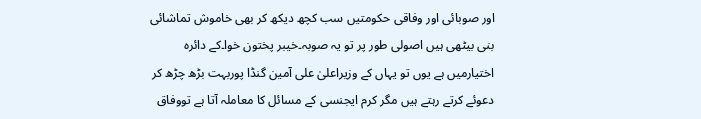اور صوبائی اور وفاقی حکومتیں سب کچھ دیکھ کر بھی خاموش تماشائی بنی بیٹھی ہیں اصولی طور پر تو یہ صوبہ۔خیبر پختون خوا۔کے دائرہ اختیارمیں ہے یوں تو یہاں کے وزیراعلیٰ علی آمین گنڈا پوربہت بڑھ چڑھ کر دعوئے کرتے رہتے ہیں مگر کرم ایجنسی کے مسائل کا معاملہ آتا ہے تووفاق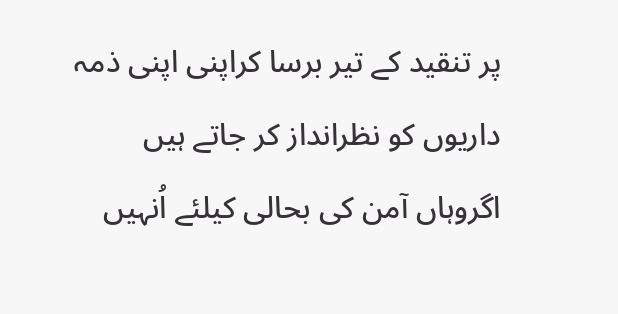پر تنقید کے تیر برسا کراپنی اپنی ذمہ داریوں کو نظرانداز کر جاتے ہیں اگروہاں آمن کی بحالی کیلئے اُنہیں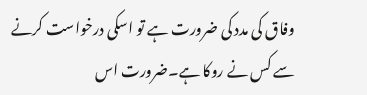وفاق کی مدد کی ضرورت ہے تو اسکی درخواست کرنے سے کس نے روکا ہے۔ضرورت اس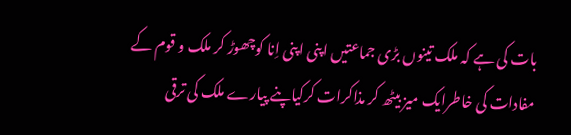بات کی ہے کہ ملک تینوں بڑی جماعتیں اپنی اپنی اِنا کوچھوڑ کر ملک و قوم کے مفادات کی خاطرایک میز بیٹھ کر مذاکرات کرکیاپنے پیارے ملک کی ترقی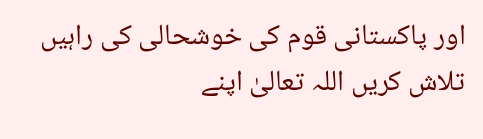اور پاکستانی قوم کی خوشحالی کی راہیں تلاش کریں اللہ تعالیٰ اپنے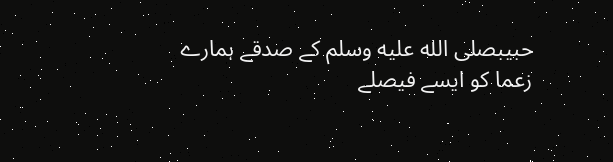حبیبصلى الله عليه وسلم کے صدقے ہمارے زعما کو ایسے فیصلے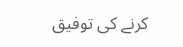کرنے کی توفیق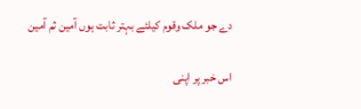دے جو ملک وقوم کیلئے بہتر ثابت ہوں آمین ثم آمین

اس خبر پر اپنی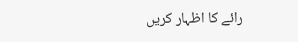رائے کا اظہار کریں